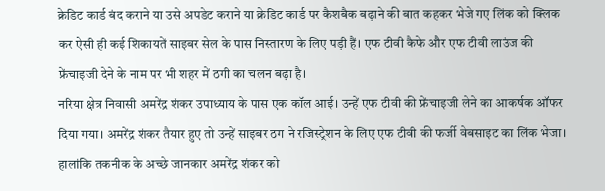क्रेडिट कार्ड बंद कराने या उसे अपडेट कराने या क्रेडिट कार्ड पर कैशबैक बढ़ाने की बात कहकर भेजे गए लिंक को क्लिक कर ऐसी ही कई शिकायतें साइबर सेल के पास निस्तारण के लिए पड़ी हैं। एफ टीवी कैफे और एफ टीवी लाउंज की फ्रेंचाइजी देने के नाम पर भी शहर में ठगी का चलन बढ़ा है।
नरिया क्षेत्र निवासी अमरेंद्र शंकर उपाध्याय के पास एक कॉल आई। उन्हें एफ टीवी की फ्रेंचाइजी लेने का आकर्षक ऑफर दिया गया। अमरेंद्र शंकर तैयार हुए तो उन्हें साइबर ठग ने रजिस्ट्रेशन के लिए एफ टीवी की फर्जी वेबसाइट का लिंक भेजा। हालांकि तकनीक के अच्छे जानकार अमरेंद्र शंकर को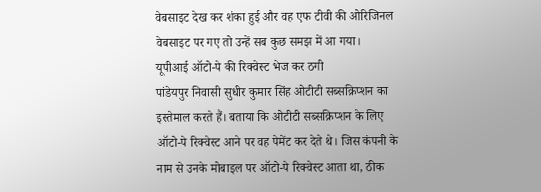वेबसाइट देख कर शंका हुई और वह एफ टीवी की ओरिजिनल वेबसाइट पर गए तो उन्हें सब कुछ समझ में आ गया।
यूपीआई ऑटो-पे की रिक्वेस्ट भेज कर ठगी
पांडेयपुर निवासी सुधीर कुमार सिंह ओटीटी सब्सक्रिप्शन का इस्तेमाल करते हैं। बताया कि ओटीटी सब्सक्रिप्शन के लिए ऑटो-पे रिक्वेस्ट आने पर वह पेमेंट कर देते थे। जिस कंपनी के नाम से उनके मोबाइल पर ऑटो-पे रिक्वेस्ट आता था, ठीक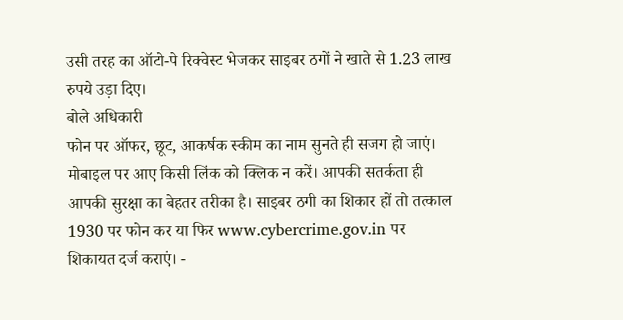उसी तरह का ऑटो-पे रिक्वेस्ट भेजकर साइबर ठगों ने खाते से 1.23 लाख रुपये उड़ा दिए।
बोले अधिकारी
फोन पर ऑफर, छूट, आकर्षक स्कीम का नाम सुनते ही सजग हो जाएं। मोबाइल पर आए किसी लिंक को क्लिक न करें। आपकी सतर्कता ही आपकी सुरक्षा का बेहतर तरीका है। साइबर ठगी का शिकार हों तो तत्काल 1930 पर फोन कर या फिर www.cybercrime.gov.in पर शिकायत दर्ज कराएं। -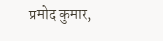प्रमोद कुमार,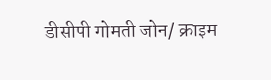डीसीपी गोमती जोन/ क्राइम